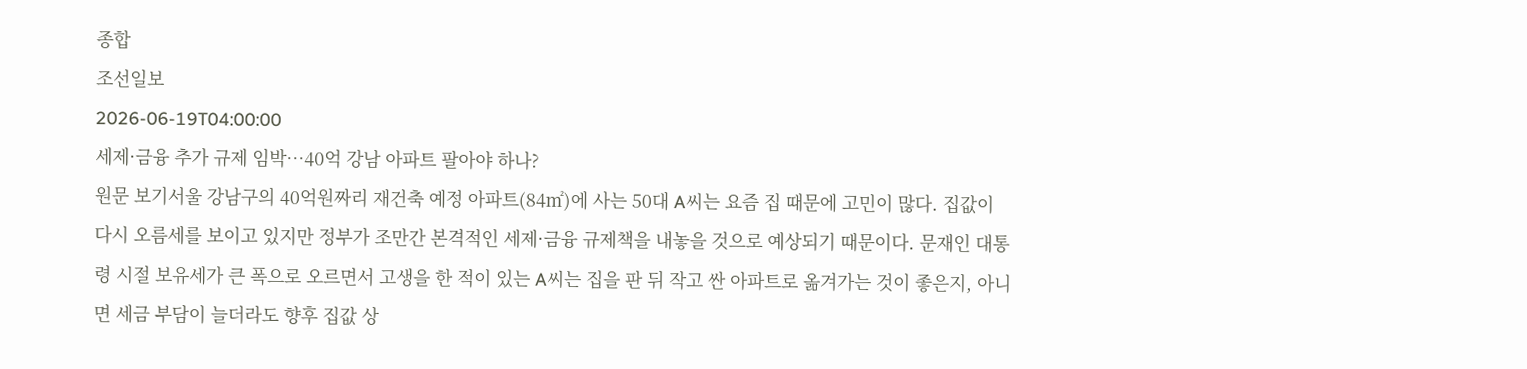종합
조선일보
2026-06-19T04:00:00
세제·금융 추가 규제 임박…40억 강남 아파트 팔아야 하나?
원문 보기서울 강남구의 40억원짜리 재건축 예정 아파트(84㎡)에 사는 50대 A씨는 요즘 집 때문에 고민이 많다. 집값이 다시 오름세를 보이고 있지만 정부가 조만간 본격적인 세제·금융 규제책을 내놓을 것으로 예상되기 때문이다. 문재인 대통령 시절 보유세가 큰 폭으로 오르면서 고생을 한 적이 있는 A씨는 집을 판 뒤 작고 싼 아파트로 옮겨가는 것이 좋은지, 아니면 세금 부담이 늘더라도 향후 집값 상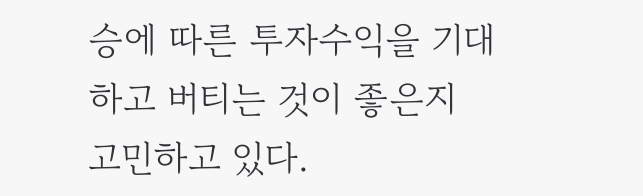승에 따른 투자수익을 기대하고 버티는 것이 좋은지 고민하고 있다.